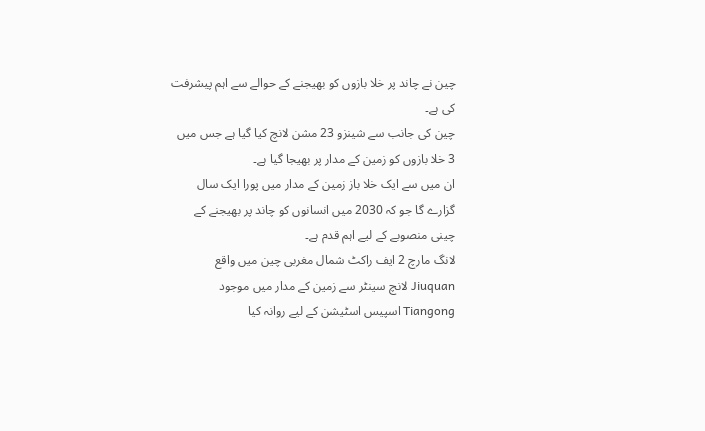چین نے چاند پر خلا بازوں کو بھیجنے کے حوالے سے اہم پیشرفت کی ہے۔
چین کی جانب سے شینزو 23 مشن لانچ کیا گیا ہے جس میں 3 خلا بازوں کو زمین کے مدار پر بھیجا گیا ہے۔
ان میں سے ایک خلا باز زمین کے مدار میں پورا ایک سال گزارے گا جو کہ 2030 میں انسانوں کو چاند پر بھیجنے کے چینی منصوبے کے لیے اہم قدم ہے۔
لانگ مارچ 2 ایف راکٹ شمال مغربی چین میں واقع Jiuquan لانچ سینٹر سے زمین کے مدار میں موجود Tiangong اسپیس اسٹیشن کے لیے روانہ کیا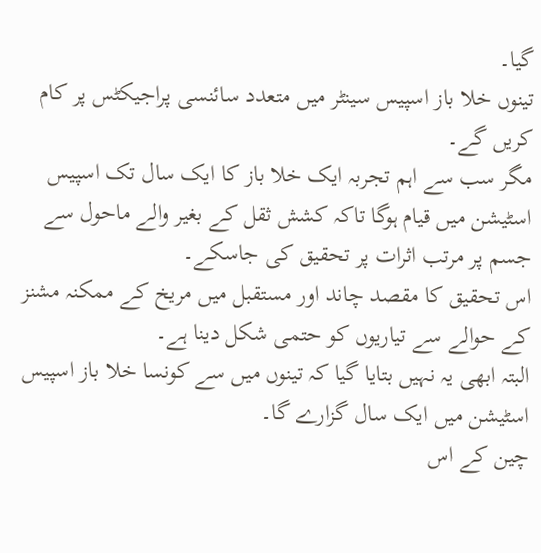گیا۔
تینوں خلا باز اسپیس سینٹر میں متعدد سائنسی پراجیکٹس پر کام کریں گے۔
مگر سب سے اہم تجربہ ایک خلا باز کا ایک سال تک اسپیس اسٹیشن میں قیام ہوگا تاکہ کشش ثقل کے بغیر والے ماحول سے جسم پر مرتب اثرات پر تحقیق کی جاسکے۔
اس تحقیق کا مقصد چاند اور مستقبل میں مریخ کے ممکنہ مشنز کے حوالے سے تیاریوں کو حتمی شکل دینا ہے۔
البتہ ابھی یہ نہیں بتایا گیا کہ تینوں میں سے کونسا خلا باز اسپیس اسٹیشن میں ایک سال گزارے گا۔
چین کے اس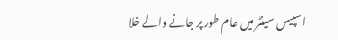اسپیس سینٹر میں عام طور پر جانے والے خلا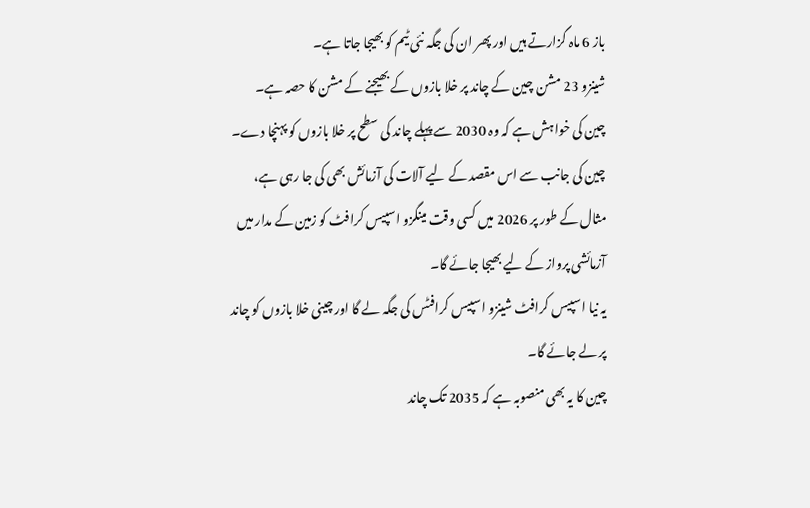باز 6 ماہ گزارتے ہیں اور پھر ان کی جگہ نئی ٹیم کو بھیجا جاتا ہے۔
شینزو 23 مشن چین کے چاند پر خلا بازوں کے بھیجنے کے مشن کا حصہ ہے۔
چین کی خواہش ہے کہ وہ 2030 سے پہلے چاند کی سطح پر خلا بازوں کو پہنچا دے۔
چین کی جانب سے اس مقصد کے لیے آلات کی آزمائش بھی کی جا رہی ہے، مثال کے طور پر 2026 میں کسی وقت مینگزو اسپیس کرافٹ کو زمین کے مدار میں آزمائشی پرواز کے لیے بھیجا جائے گا۔
یہ نیا اسپیس کرافٹ شینزو اسپیس کرافٹس کی جگہ لے گا اور چینی خلا بازوں کو چاند پر لے جائے گا۔
چین کا یہ بھی منصوبہ ہے کہ 2035 تک چاند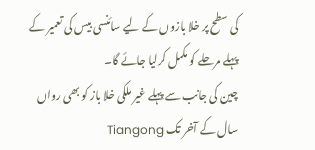کی سطح پر خلا بازوں کے لیے سائنسی بیس کی تعمیر کے پہلے مرحلے کو مکمل کرلیا جائے گا۔
چین کی جانب سے پہلے غیر ملکی خلا باز کو بھی رواں سال کے آخر تک Tiangong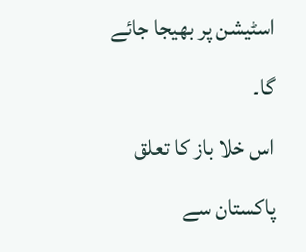اسٹیشن پر بھیجا جائے گا۔
اس خلا باز کا تعلق پاکستان سے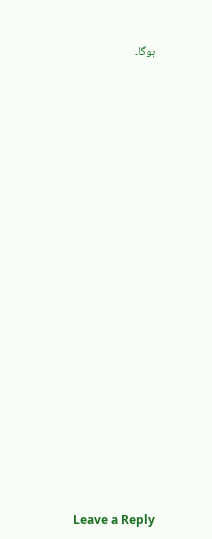ہوگا۔


























Leave a Reply